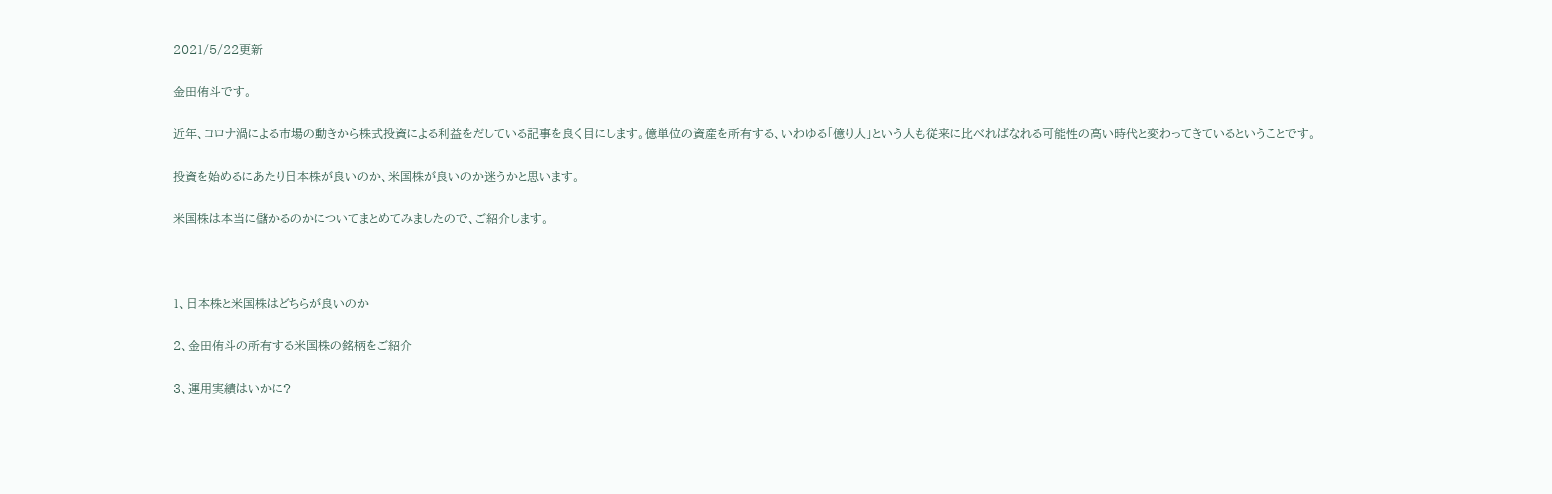2021/5/22更新

金田侑斗です。

近年、コロナ渦による市場の動きから株式投資による利益をだしている記事を良く目にします。億単位の資産を所有する、いわゆる「億り人」という人も従来に比べればなれる可能性の高い時代と変わってきているということです。

投資を始めるにあたり日本株が良いのか、米国株が良いのか迷うかと思います。

米国株は本当に儲かるのかについてまとめてみましたので、ご紹介します。



1、日本株と米国株はどちらが良いのか

2、金田侑斗の所有する米国株の銘柄をご紹介

3、運用実績はいかに?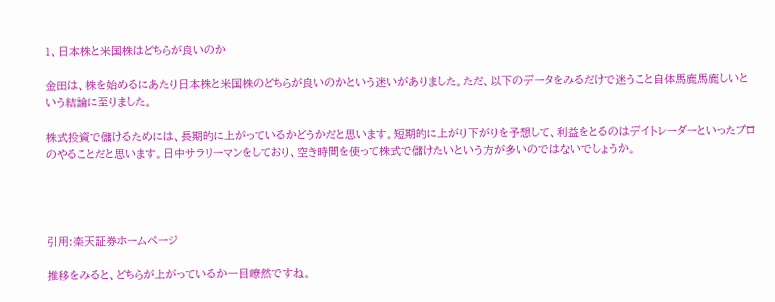1、日本株と米国株はどちらが良いのか

金田は、株を始めるにあたり日本株と米国株のどちらが良いのかという迷いがありました。ただ、以下のデータをみるだけで迷うこと自体馬鹿馬鹿しいという結論に至りました。

株式投資で儲けるためには、長期的に上がっているかどうかだと思います。短期的に上がり下がりを予想して、利益をとるのはデイトレーダーといったプロのやることだと思います。日中サラリーマンをしており、空き時間を使って株式で儲けたいという方が多いのではないでしょうか。




引用:楽天証券ホームページ

推移をみると、どちらが上がっているか一目瞭然ですね。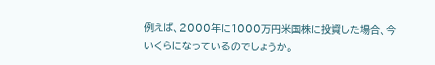例えば、2000年に1000万円米国株に投資した場合、今いくらになっているのでしょうか。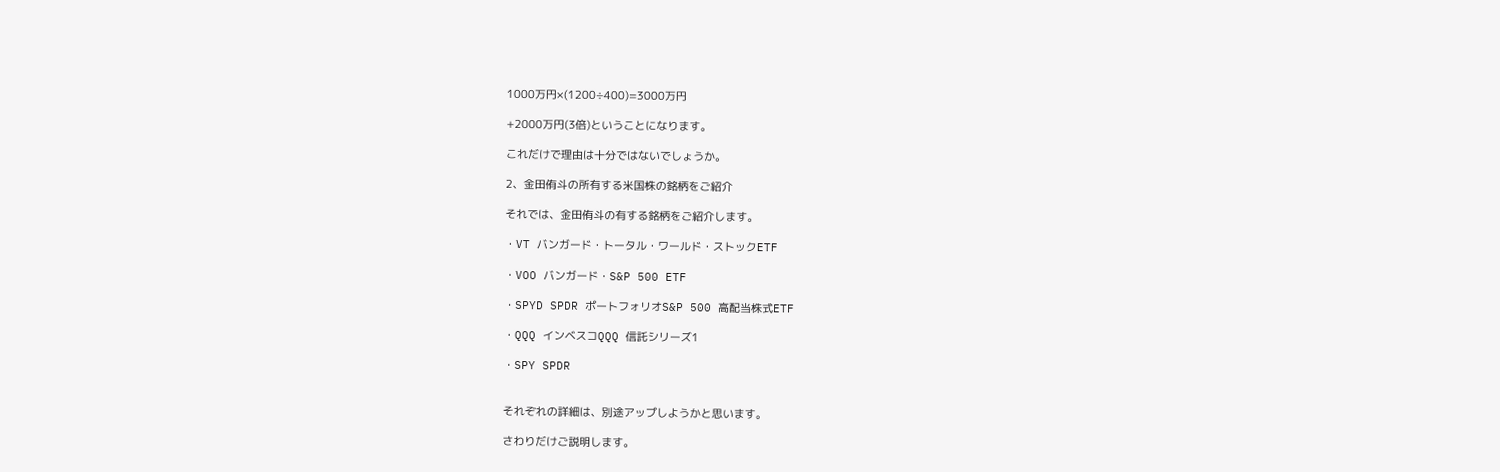1000万円×(1200÷400)=3000万円

+2000万円(3倍)ということになります。

これだけで理由は十分ではないでしょうか。

2、金田侑斗の所有する米国株の銘柄をご紹介

それでは、金田侑斗の有する銘柄をご紹介します。

・VT バンガード・トータル・ワールド・ストックETF

・VOO バンガード・S&P 500 ETF

・SPYD SPDR ポートフォリオS&P 500 高配当株式ETF

・QQQ インベスコQQQ 信託シリーズ1

・SPY SPDR


それぞれの詳細は、別途アップしようかと思います。

さわりだけご説明します。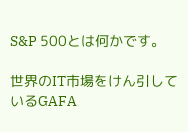S&P 500とは何かです。

世界のIT市場をけん引しているGAFA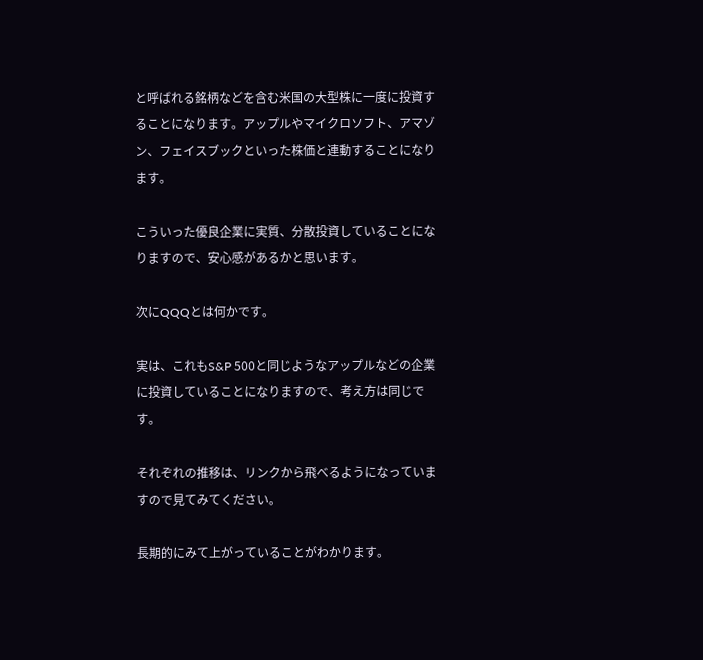と呼ばれる銘柄などを含む米国の大型株に一度に投資することになります。アップルやマイクロソフト、アマゾン、フェイスブックといった株価と連動することになります。

こういった優良企業に実質、分散投資していることになりますので、安心感があるかと思います。

次にQQQとは何かです。

実は、これもS&P 500と同じようなアップルなどの企業に投資していることになりますので、考え方は同じです。

それぞれの推移は、リンクから飛べるようになっていますので見てみてください。

長期的にみて上がっていることがわかります。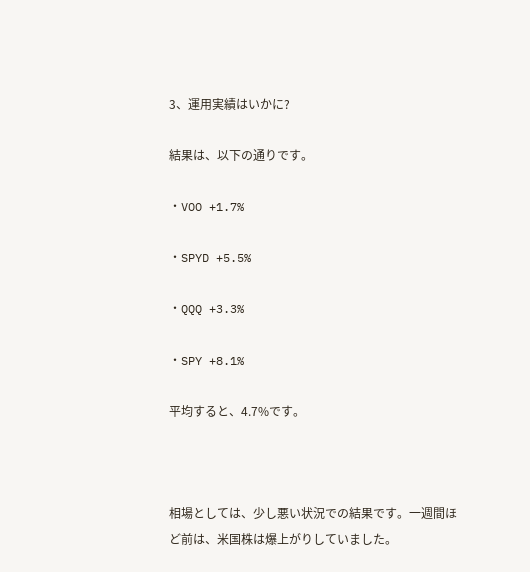3、運用実績はいかに?

結果は、以下の通りです。

・VOO +1.7%

・SPYD +5.5%

・QQQ +3.3%

・SPY +8.1%

平均すると、4.7%です。



相場としては、少し悪い状況での結果です。一週間ほど前は、米国株は爆上がりしていました。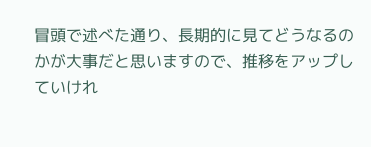冒頭で述べた通り、長期的に見てどうなるのかが大事だと思いますので、推移をアップしていけれ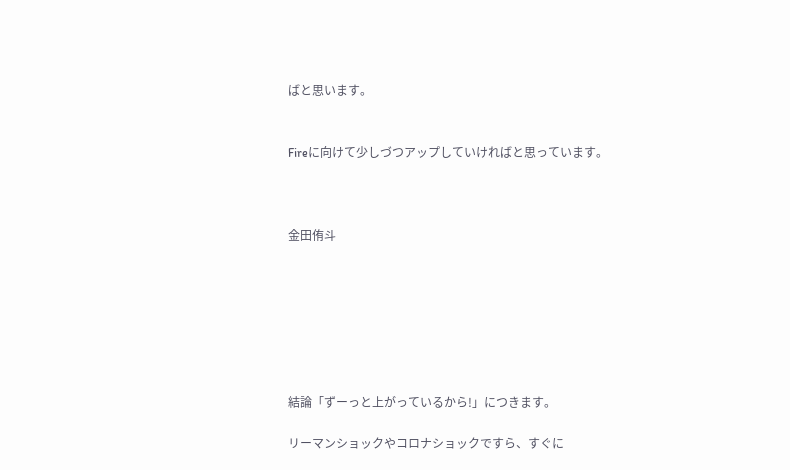ばと思います。


Fireに向けて少しづつアップしていければと思っています。



金田侑斗







結論「ずーっと上がっているから!」につきます。

リーマンショックやコロナショックですら、すぐに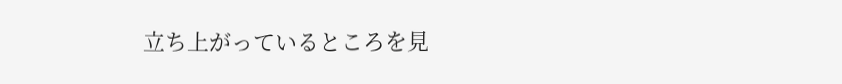立ち上がっているところを見